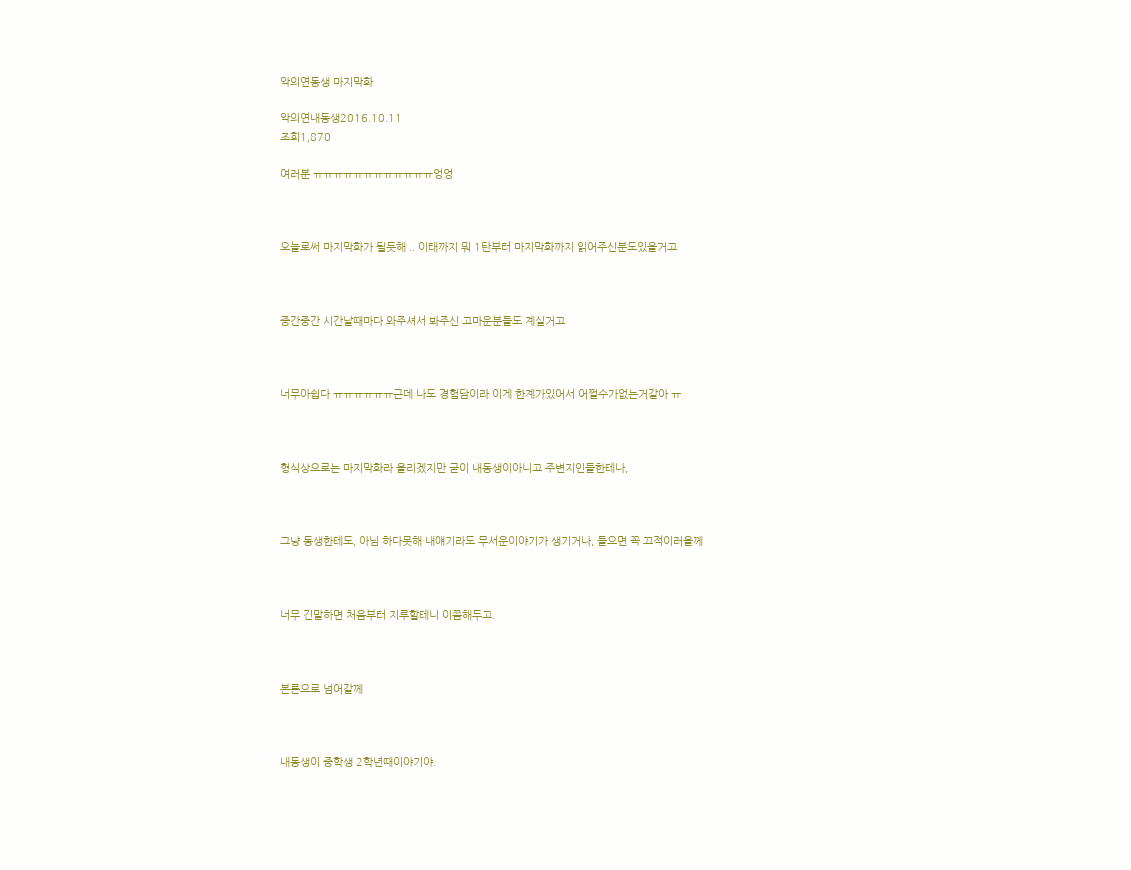악의연동생 마지막화

악의연내동생2016.10.11
조회1,870

여러분 ㅠㅠㅠㅠㅠㅠㅠㅠㅠㅠㅠㅠ엉엉



오늘로써 마지막화가 될듯해 .. 이태까지 뭐 1탄부터 마지막화까지 읽어주신분도있을거고



중간중간 시간날때마다 와주셔서 봐주신 고마운분들도 계실거고



너무아쉽다 ㅠㅠㅠㅠㅠㅠ근데 나도 경험담이라 이게 한계가있어서 어쩔수가없는거같아 ㅠ



형식상으로는 마지막화라 올리겠지만 굳이 내동생이아니고 주변지인들한테나,



그냥 동생한테도, 아님 하다못해 내얘기라도 무서운이야기가 생기거나, 들으면 꼭 끄적이러올께



너무 긴말하면 처음부터 지루할테니 이쯤해두고.



본론으로 넘어갈께



내동생이 중학생 2학년때이야기야.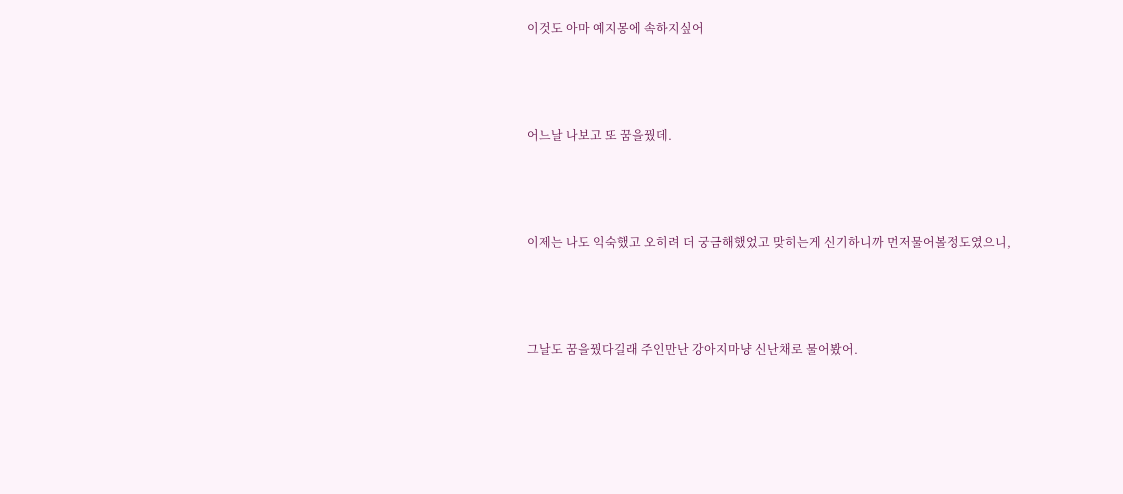이것도 아마 예지몽에 속하지싶어



어느날 나보고 또 꿈을꿨데.



이제는 나도 익숙했고 오히려 더 궁금해했었고 맞히는게 신기하니까 먼저물어볼정도였으니,



그날도 꿈을꿨다길래 주인만난 강아지마냥 신난채로 물어봤어.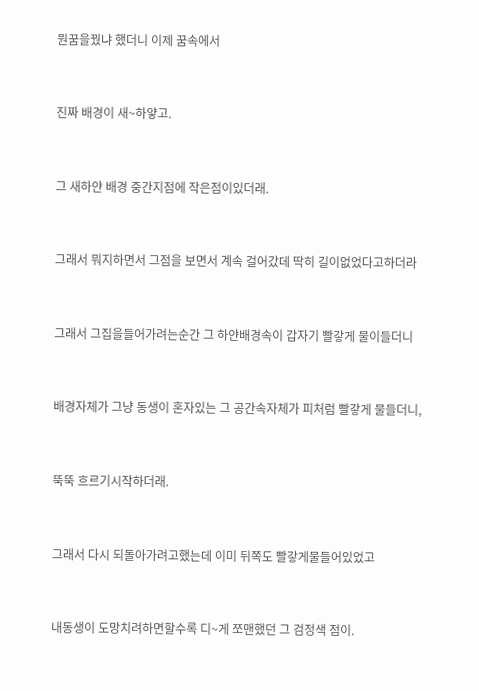뭔꿈을꿨냐 했더니 이제 꿈속에서



진짜 배경이 새~하얗고.



그 새하얀 배경 중간지점에 작은점이있더래.



그래서 뭐지하면서 그점을 보면서 계속 걸어갔데 딱히 길이없었다고하더라



그래서 그집을들어가려는순간 그 하얀배경속이 갑자기 빨갛게 물이들더니



배경자체가 그냥 동생이 혼자있는 그 공간속자체가 피처럼 빨갛게 물들더니,



뚝뚝 흐르기시작하더래.



그래서 다시 되돌아가려고했는데 이미 뒤쪽도 빨갛게물들어있었고



내동생이 도망치려하면할수록 디~게 쪼맨했던 그 검정색 점이.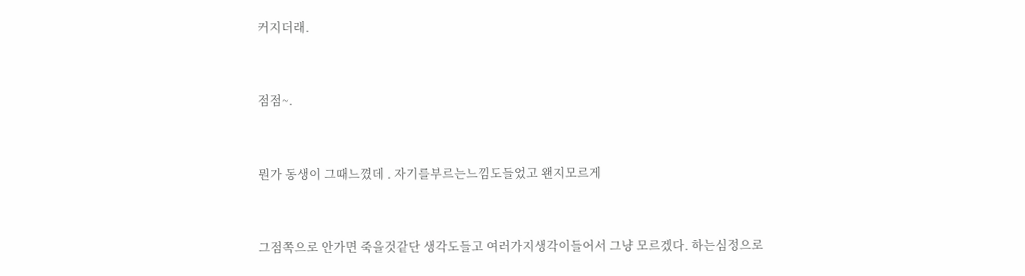커지더래.



점점~.



뭔가 동생이 그때느꼈데 . 자기를부르는느낌도들었고 왠지모르게



그점쪽으로 안가면 죽을것같단 생각도들고 여러가지생각이들어서 그냥 모르겠다. 하는심정으로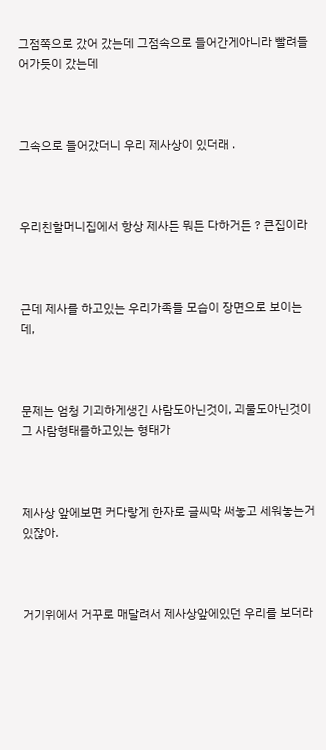그점쪽으로 갔어 갔는데 그점속으로 들어간게아니라 빨려들어가듯이 갔는데



그속으로 들어갔더니 우리 제사상이 있더래 .



우리친할머니집에서 항상 제사든 뭐든 다하거든 ? 큰집이라



근데 제사를 하고있는 우리가족들 모습이 장면으로 보이는데,



문제는 엄청 기괴하게생긴 사람도아닌것이, 괴물도아닌것이 그 사람형태를하고있는 형태가



제사상 앞에보면 커다랗게 한자로 글씨막 써놓고 세워놓는거 있잖아.



거기위에서 거꾸로 매달려서 제사상앞에있던 우리를 보더라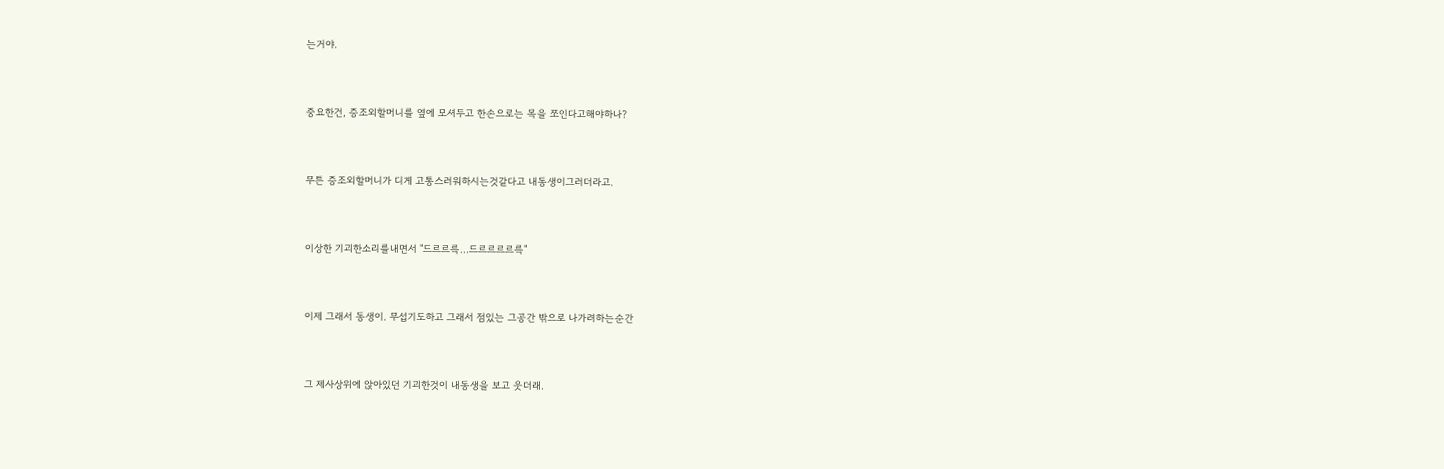는거야.



중요한건, 증조외할머니를 옆에 모셔두고 한손으로는 목을 쪼인다고해야하나?



무튼 증조외할머니가 디게 고통스러워하시는것같다고 내동생이그러더라고.



이상한 기괴한소리를내면서 "드르르륵...드르르르르륵"



이제 그래서 동생이. 무섭기도하고 그래서 점있는 그공간 밖으로 나가려하는순간



그 제사상위에 앉아있던 기괴한것이 내동생을 보고 웃더래.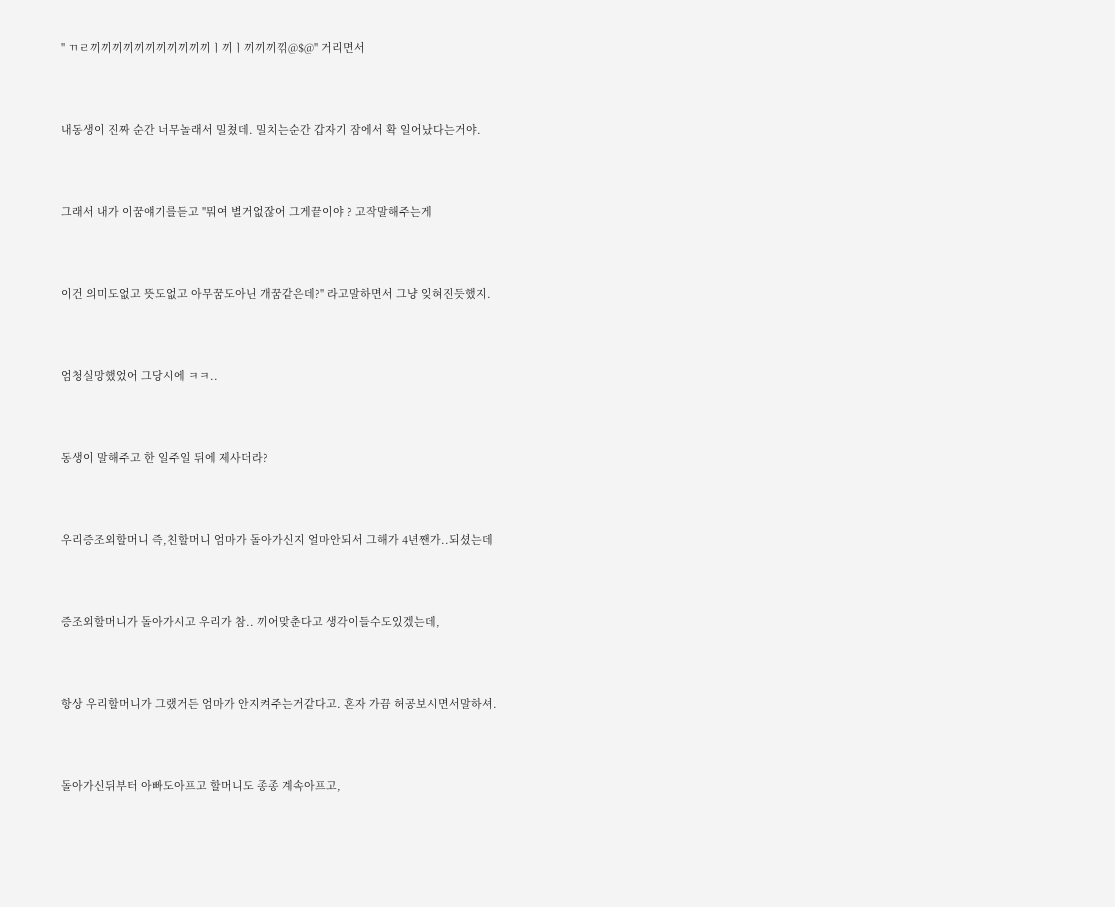" ㄲㄹ끼끼끼끼끼끼끼끼끼끼끼ㅣ끼ㅣ끼끼끼끾@$@" 거리면서



내동생이 진짜 순간 너무놀래서 밀쳤데. 밀치는순간 갑자기 잠에서 확 일어났다는거야.



그래서 내가 이꿈얘기를듣고 "뭐여 별거없잖어 그게끝이야 ? 고작말해주는게



이건 의미도없고 뜻도없고 아무꿈도아닌 개꿈같은데?" 라고말하면서 그냥 잊혀진듯했지.



엄청실망했었어 그당시에 ㅋㅋ..



동생이 말해주고 한 일주일 뒤에 제사더라?



우리증조외할머니 즉,친할머니 엄마가 돌아가신지 얼마안되서 그해가 4년짼가..되셨는데



증조외할머니가 돌아가시고 우리가 참.. 끼어맞춘다고 생각이들수도있겠는데,



항상 우리할머니가 그랬거든 엄마가 안지켜주는거같다고. 혼자 가끔 허공보시면서말하셔.



돌아가신뒤부터 아빠도아프고 할머니도 종종 계속아프고,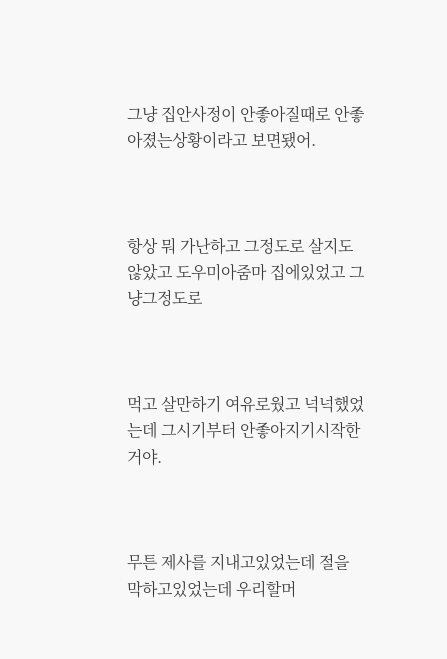그냥 집안사정이 안좋아질때로 안좋아졌는상황이라고 보면됐어.



항상 뭐 가난하고 그정도로 살지도않았고 도우미아줌마 집에있었고 그냥그정도로



먹고 살만하기 여유로웠고 넉넉했었는데 그시기부터 안좋아지기시작한거야.



무튼 제사를 지내고있었는데 절을 막하고있었는데 우리할머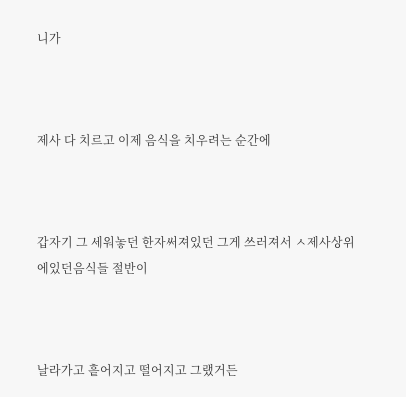니가



제사 다 치르고 이제 음식을 치우려는 순간에



갑자기 그 세워놓던 한자써져있던 그게 쓰러져서 ㅅ제사상위에있던음식들 절반이



날라가고 흩어지고 떨어지고 그랬거든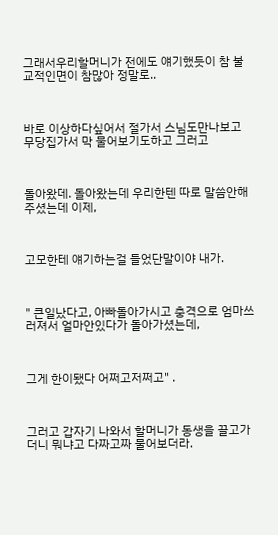그래서우리할머니가 전에도 얘기했듯이 참 불교적인면이 참많아 정말로..



바로 이상하다싶어서 절가서 스님도만나보고 무당집가서 막 물어보기도하고 그러고



돌아왔데. 돌아왔는데 우리한텐 따로 말씀안해주셨는데 이제,



고모한테 얘기하는걸 들었단말이야 내가.



" 큰일났다고, 아빠돌아가시고 충격으로 엄마쓰러져서 얼마안있다가 돌아가셨는데,



그게 한이됐다 어쩌고저쩌고" .



그러고 갑자기 나와서 할머니가 동생을 끌고가더니 뭐냐고 다짜고짜 물어보더라.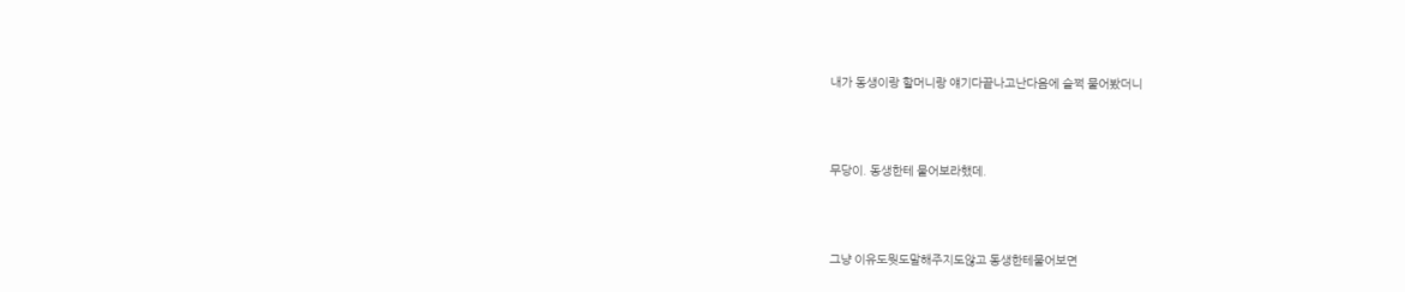내가 동생이랑 할머니랑 얘기다끝나고난다음에 슬쩍 물어봤더니



무당이. 동생한테 물어보라했데.



그냥 이유도뭣도말해주지도않고 동생한테물어보면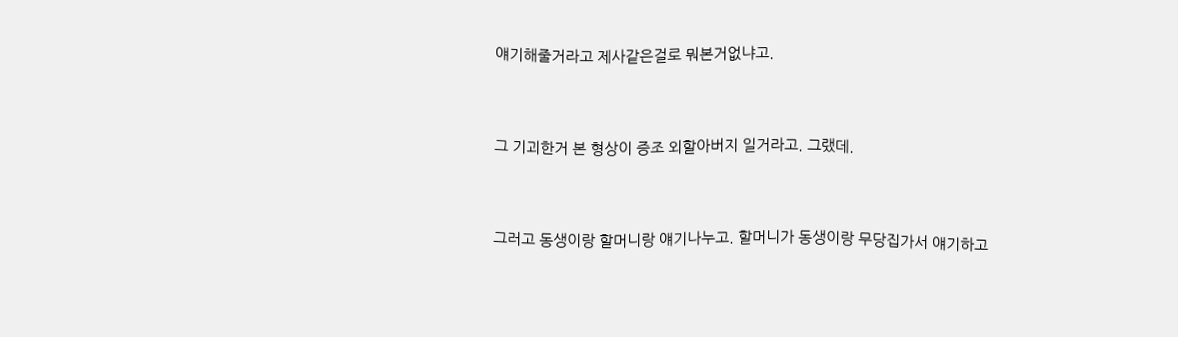얘기해줄거라고 제사같은걸로 뭐본거없냐고.



그 기괴한거 본 형상이 증조 외할아버지 일거라고. 그랬데.



그러고 동생이랑 할머니랑 얘기나누고. 할머니가 동생이랑 무당집가서 얘기하고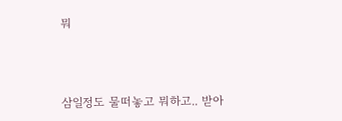뭐



삼일정도 물떠놓고 뭐하고.. 받아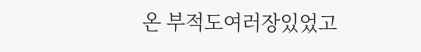온 부적도여러장있었고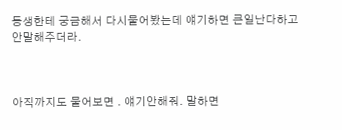동생한테 궁금해서 다시물어봤는데 얘기하면 큰일난다하고 안말해주더라.



아직까지도 물어보면 . 얘기안해줘. 말하면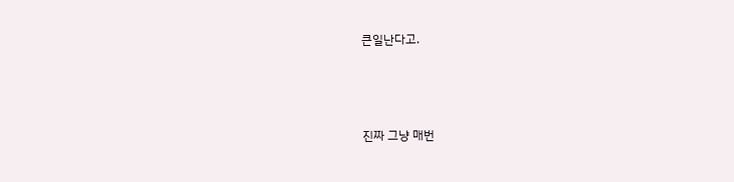큰일난다고.



진짜 그냥 매번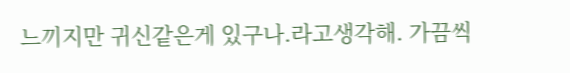느끼지만 귀신같은게 있구나.라고생각해. 가끔씩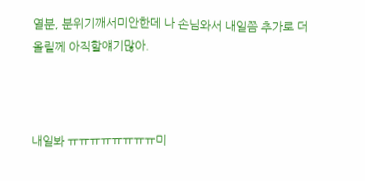열분, 분위기깨서미안한데 나 손님와서 내일쯤 추가로 더올릴께 아직할얘기많아.



내일봐 ㅠㅠㅠㅠㅠㅠㅠㅠ미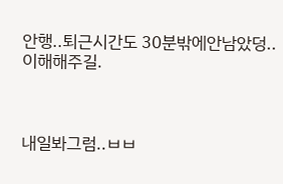안행..퇴근시간도 30분밖에안남았덩.. 이해해주길.



내일봐그럼..ㅂㅂ